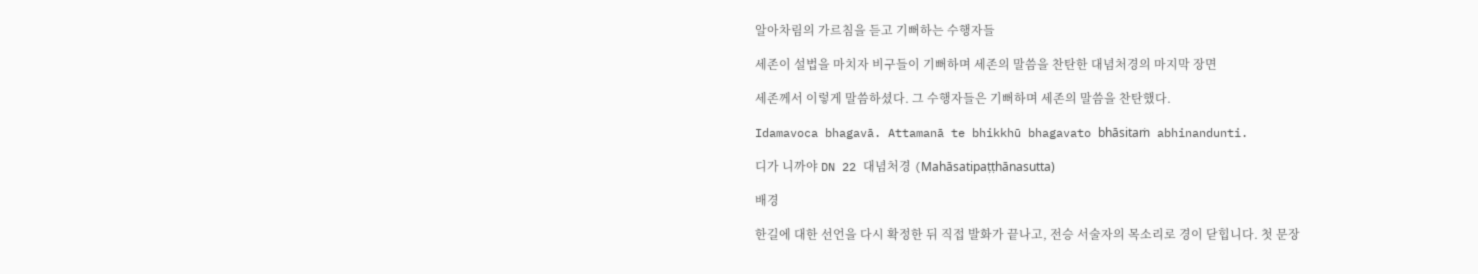알아차림의 가르침을 듣고 기뻐하는 수행자들

세존이 설법을 마치자 비구들이 기뻐하며 세존의 말씀을 찬탄한 대념처경의 마지막 장면

세존께서 이렇게 말씀하셨다. 그 수행자들은 기뻐하며 세존의 말씀을 찬탄했다.

Idamavoca bhagavā. Attamanā te bhikkhū bhagavato bhāsitaṁ abhinandunti.

디가 니까야 DN 22 대념처경 (Mahāsatipaṭṭhānasutta)

배경

한길에 대한 선언을 다시 확정한 뒤 직접 발화가 끝나고, 전승 서술자의 목소리로 경이 닫힙니다. 첫 문장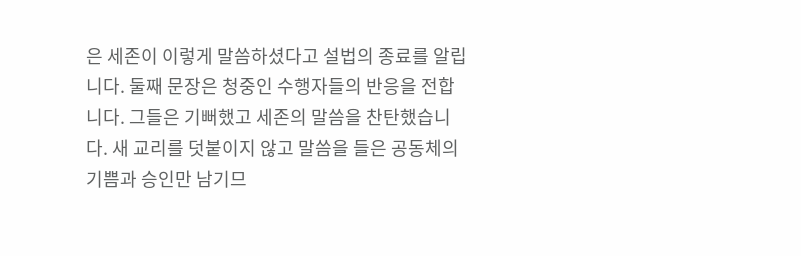은 세존이 이렇게 말씀하셨다고 설법의 종료를 알립니다. 둘째 문장은 청중인 수행자들의 반응을 전합니다. 그들은 기뻐했고 세존의 말씀을 찬탄했습니다. 새 교리를 덧붙이지 않고 말씀을 들은 공동체의 기쁨과 승인만 남기므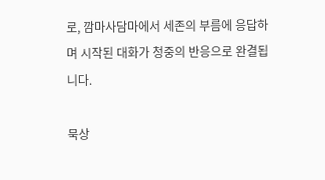로, 깜마사담마에서 세존의 부름에 응답하며 시작된 대화가 청중의 반응으로 완결됩니다.

묵상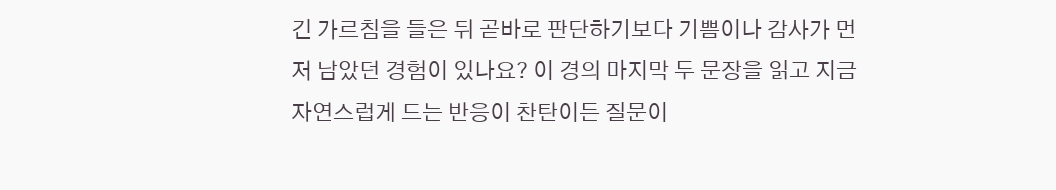긴 가르침을 들은 뒤 곧바로 판단하기보다 기쁨이나 감사가 먼저 남았던 경험이 있나요? 이 경의 마지막 두 문장을 읽고 지금 자연스럽게 드는 반응이 찬탄이든 질문이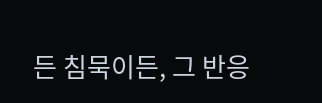든 침묵이든, 그 반응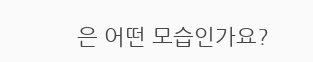은 어떤 모습인가요?